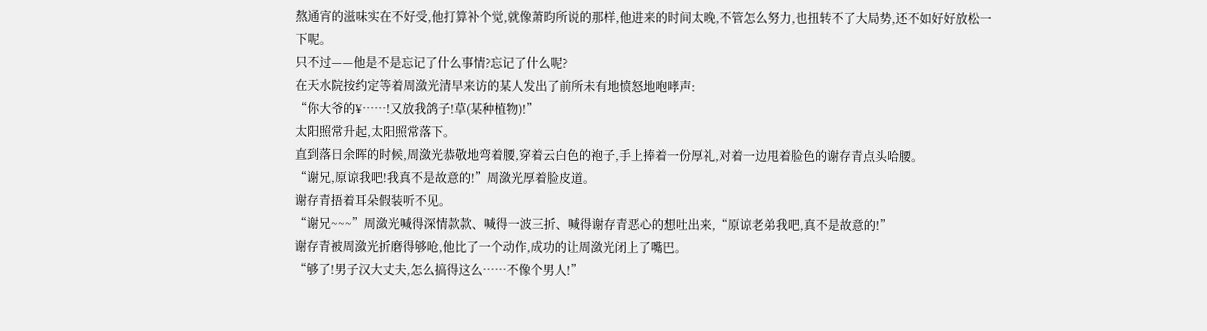熬通宵的滋味实在不好受,他打算补个觉,就像萧昀所说的那样,他进来的时间太晚,不管怎么努力,也扭转不了大局势,还不如好好放松一下呢。
只不过——他是不是忘记了什么事情?忘记了什么呢?
在天水院按约定等着周潋光清早来访的某人发出了前所未有地愤怒地咆哮声:
“你大爷的¥……!又放我鸽子!草(某种植物)!”
太阳照常升起,太阳照常落下。
直到落日余晖的时候,周潋光恭敬地弯着腰,穿着云白色的袍子,手上捧着一份厚礼,对着一边甩着脸色的谢存青点头哈腰。
“谢兄,原谅我吧!我真不是故意的!”周潋光厚着脸皮道。
谢存青捂着耳朵假装听不见。
“谢兄~~~”周潋光喊得深情款款、喊得一波三折、喊得谢存青恶心的想吐出来,“原谅老弟我吧,真不是故意的!”
谢存青被周潋光折磨得够呛,他比了一个动作,成功的让周潋光闭上了嘴巴。
“够了!男子汉大丈夫,怎么搞得这么……不像个男人!”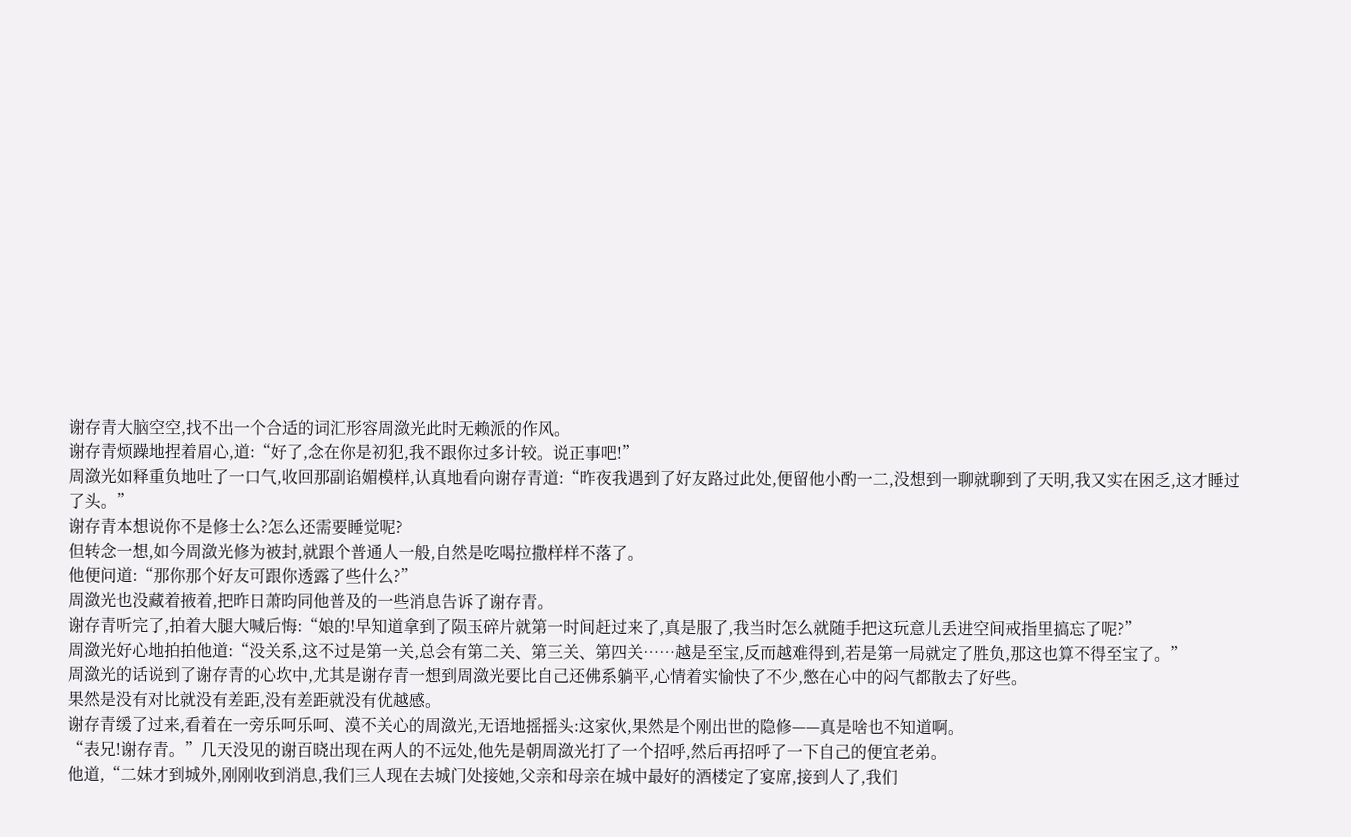谢存青大脑空空,找不出一个合适的词汇形容周潋光此时无赖派的作风。
谢存青烦躁地捏着眉心,道:“好了,念在你是初犯,我不跟你过多计较。说正事吧!”
周潋光如释重负地吐了一口气,收回那副谄媚模样,认真地看向谢存青道:“昨夜我遇到了好友路过此处,便留他小酌一二,没想到一聊就聊到了天明,我又实在困乏,这才睡过了头。”
谢存青本想说你不是修士么?怎么还需要睡觉呢?
但转念一想,如今周潋光修为被封,就跟个普通人一般,自然是吃喝拉撒样样不落了。
他便问道:“那你那个好友可跟你透露了些什么?”
周潋光也没藏着掖着,把昨日萧昀同他普及的一些消息告诉了谢存青。
谢存青听完了,拍着大腿大喊后悔:“娘的!早知道拿到了陨玉碎片就第一时间赶过来了,真是服了,我当时怎么就随手把这玩意儿丢进空间戒指里搞忘了呢?”
周潋光好心地拍拍他道:“没关系,这不过是第一关,总会有第二关、第三关、第四关……越是至宝,反而越难得到,若是第一局就定了胜负,那这也算不得至宝了。”
周潋光的话说到了谢存青的心坎中,尤其是谢存青一想到周潋光要比自己还佛系躺平,心情着实愉快了不少,憋在心中的闷气都散去了好些。
果然是没有对比就没有差距,没有差距就没有优越感。
谢存青缓了过来,看着在一旁乐呵乐呵、漠不关心的周潋光,无语地摇摇头:这家伙,果然是个刚出世的隐修——真是啥也不知道啊。
“表兄!谢存青。”几天没见的谢百晓出现在两人的不远处,他先是朝周潋光打了一个招呼,然后再招呼了一下自己的便宜老弟。
他道,“二妹才到城外,刚刚收到消息,我们三人现在去城门处接她,父亲和母亲在城中最好的酒楼定了宴席,接到人了,我们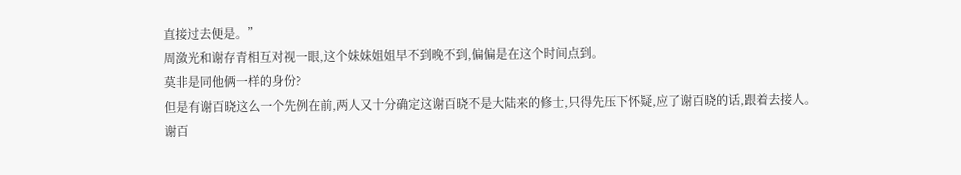直接过去便是。”
周潋光和谢存青相互对视一眼,这个妹妹姐姐早不到晚不到,偏偏是在这个时间点到。
莫非是同他俩一样的身份?
但是有谢百晓这么一个先例在前,两人又十分确定这谢百晓不是大陆来的修士,只得先压下怀疑,应了谢百晓的话,跟着去接人。
谢百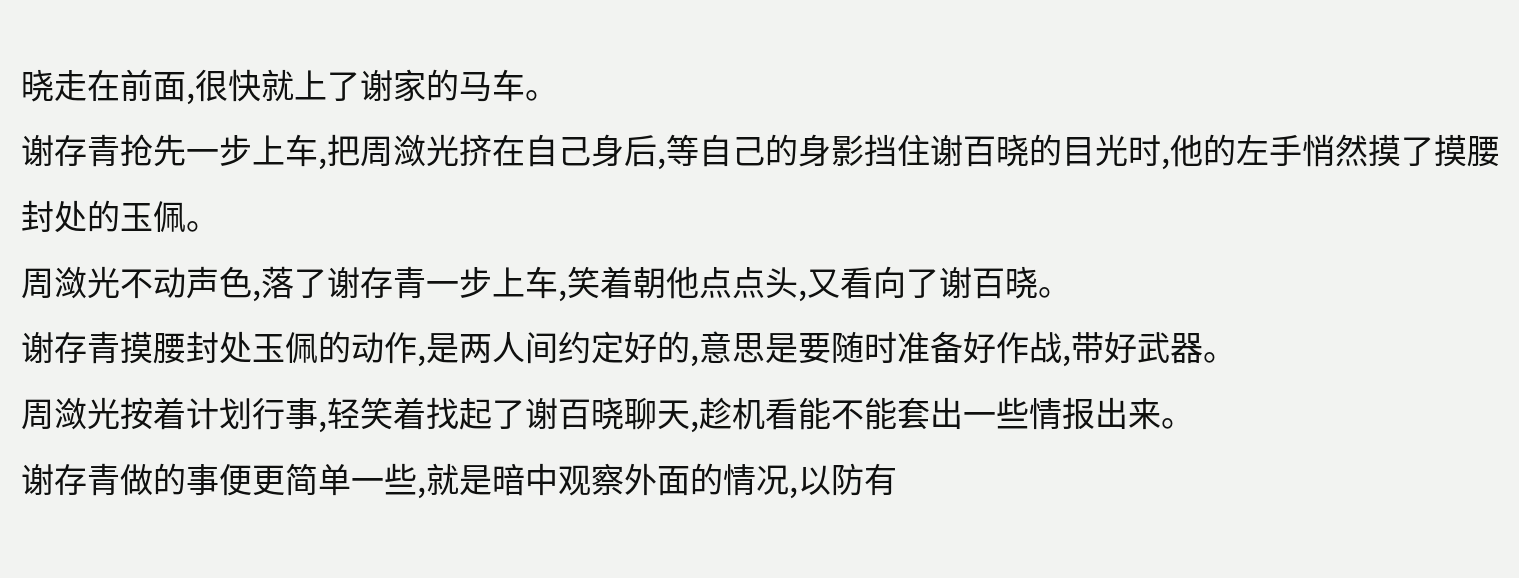晓走在前面,很快就上了谢家的马车。
谢存青抢先一步上车,把周潋光挤在自己身后,等自己的身影挡住谢百晓的目光时,他的左手悄然摸了摸腰封处的玉佩。
周潋光不动声色,落了谢存青一步上车,笑着朝他点点头,又看向了谢百晓。
谢存青摸腰封处玉佩的动作,是两人间约定好的,意思是要随时准备好作战,带好武器。
周潋光按着计划行事,轻笑着找起了谢百晓聊天,趁机看能不能套出一些情报出来。
谢存青做的事便更简单一些,就是暗中观察外面的情况,以防有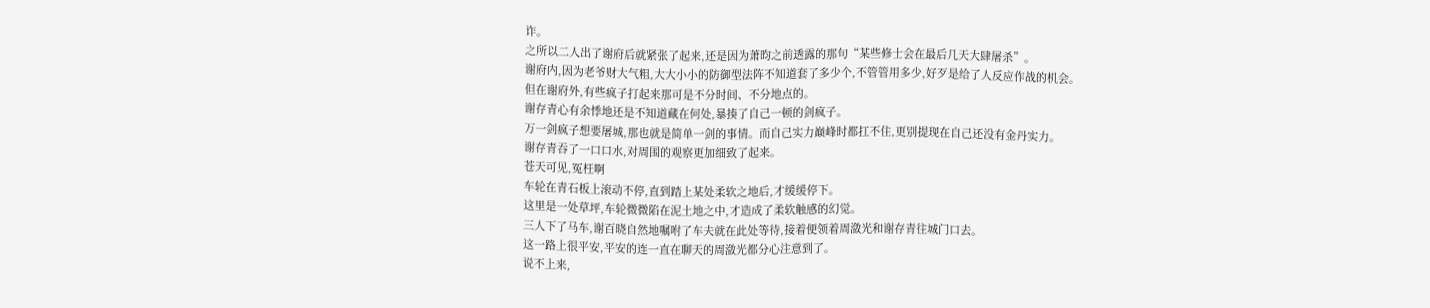诈。
之所以二人出了谢府后就紧张了起来,还是因为萧昀之前透露的那句“某些修士会在最后几天大肆屠杀”。
谢府内,因为老爷财大气粗,大大小小的防御型法阵不知道套了多少个,不管管用多少,好歹是给了人反应作战的机会。
但在谢府外,有些疯子打起来那可是不分时间、不分地点的。
谢存青心有余悸地还是不知道藏在何处,暴揍了自己一顿的剑疯子。
万一剑疯子想要屠城,那也就是简单一剑的事情。而自己实力巅峰时都扛不住,更别提现在自己还没有金丹实力。
谢存青吞了一口口水,对周围的观察更加细致了起来。
苍天可见,冤枉啊
车轮在青石板上滚动不停,直到踏上某处柔软之地后,才缓缓停下。
这里是一处草坪,车轮微微陷在泥土地之中,才造成了柔软触感的幻觉。
三人下了马车,谢百晓自然地嘱咐了车夫就在此处等待,接着便领着周潋光和谢存青往城门口去。
这一路上很平安,平安的连一直在聊天的周潋光都分心注意到了。
说不上来,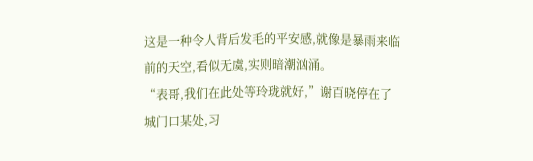这是一种令人背后发毛的平安感,就像是暴雨来临前的天空,看似无虞,实则暗潮汹涌。
“表哥,我们在此处等玲珑就好,”谢百晓停在了城门口某处,习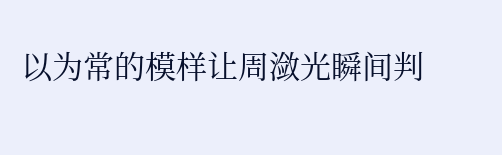以为常的模样让周潋光瞬间判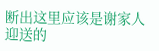断出这里应该是谢家人迎送的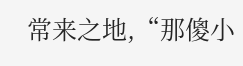常来之地,“那傻小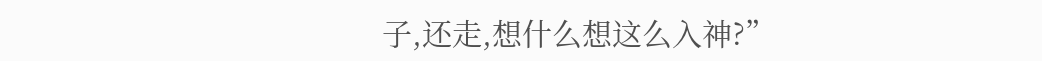子,还走,想什么想这么入神?”